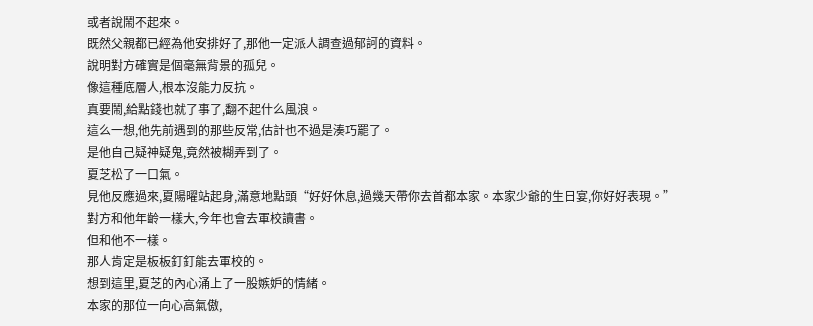或者說鬧不起來。
既然父親都已經為他安排好了,那他一定派人調查過郁訶的資料。
說明對方確實是個毫無背景的孤兒。
像這種底層人,根本沒能力反抗。
真要鬧,給點錢也就了事了,翻不起什么風浪。
這么一想,他先前遇到的那些反常,估計也不過是湊巧罷了。
是他自己疑神疑鬼,竟然被糊弄到了。
夏芝松了一口氣。
見他反應過來,夏陽曜站起身,滿意地點頭“好好休息,過幾天帶你去首都本家。本家少爺的生日宴,你好好表現。”
對方和他年齡一樣大,今年也會去軍校讀書。
但和他不一樣。
那人肯定是板板釘釘能去軍校的。
想到這里,夏芝的內心涌上了一股嫉妒的情緒。
本家的那位一向心高氣傲,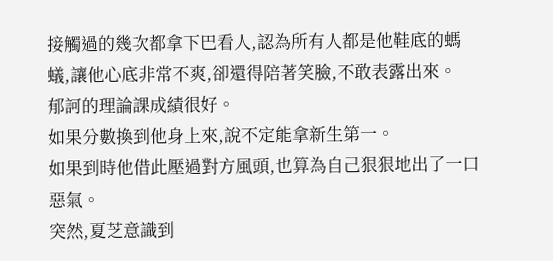接觸過的幾次都拿下巴看人,認為所有人都是他鞋底的螞蟻,讓他心底非常不爽,卻還得陪著笑臉,不敢表露出來。
郁訶的理論課成績很好。
如果分數換到他身上來,說不定能拿新生第一。
如果到時他借此壓過對方風頭,也算為自己狠狠地出了一口惡氣。
突然,夏芝意識到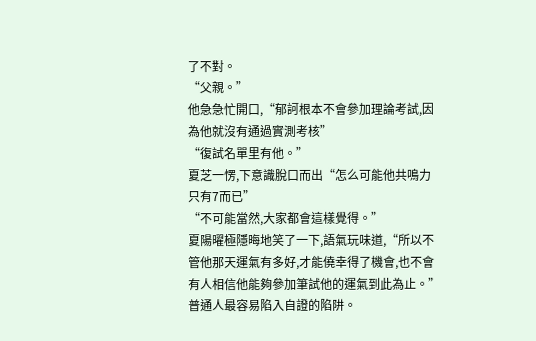了不對。
“父親。”
他急急忙開口,“郁訶根本不會參加理論考試,因為他就沒有通過實測考核”
“復試名單里有他。”
夏芝一愣,下意識脫口而出“怎么可能他共鳴力只有7而已”
“不可能當然,大家都會這樣覺得。”
夏陽曜極隱晦地笑了一下,語氣玩味道,“所以不管他那天運氣有多好,才能僥幸得了機會,也不會有人相信他能夠參加筆試他的運氣到此為止。”
普通人最容易陷入自證的陷阱。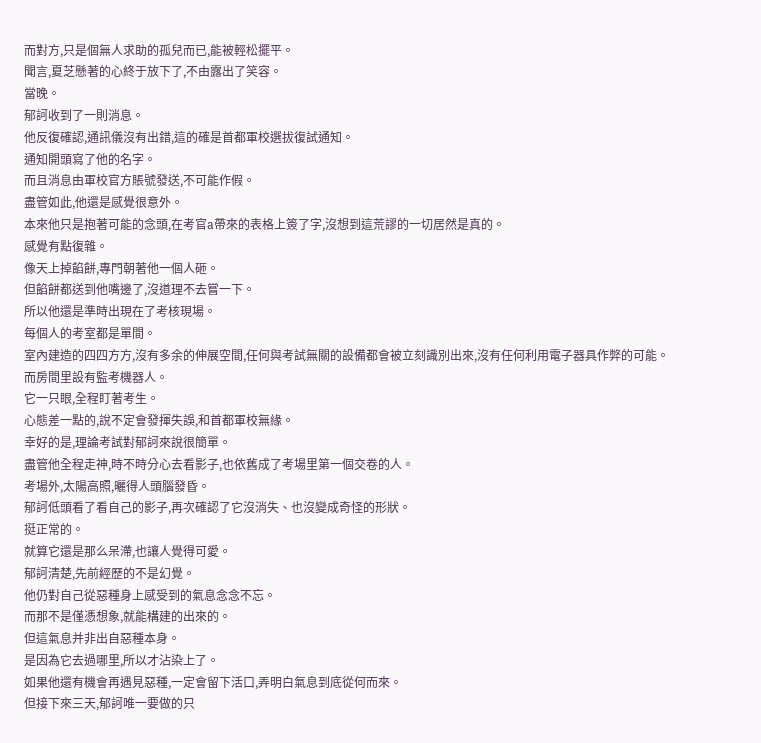而對方,只是個無人求助的孤兒而已,能被輕松擺平。
聞言,夏芝懸著的心終于放下了,不由露出了笑容。
當晚。
郁訶收到了一則消息。
他反復確認,通訊儀沒有出錯,這的確是首都軍校選拔復試通知。
通知開頭寫了他的名字。
而且消息由軍校官方賬號發送,不可能作假。
盡管如此,他還是感覺很意外。
本來他只是抱著可能的念頭,在考官a帶來的表格上簽了字,沒想到這荒謬的一切居然是真的。
感覺有點復雜。
像天上掉餡餅,專門朝著他一個人砸。
但餡餅都送到他嘴邊了,沒道理不去嘗一下。
所以他還是準時出現在了考核現場。
每個人的考室都是單間。
室內建造的四四方方,沒有多余的伸展空間,任何與考試無關的設備都會被立刻識別出來,沒有任何利用電子器具作弊的可能。
而房間里設有監考機器人。
它一只眼,全程盯著考生。
心態差一點的,說不定會發揮失誤,和首都軍校無緣。
幸好的是,理論考試對郁訶來說很簡單。
盡管他全程走神,時不時分心去看影子,也依舊成了考場里第一個交卷的人。
考場外,太陽高照,曬得人頭腦發昏。
郁訶低頭看了看自己的影子,再次確認了它沒消失、也沒變成奇怪的形狀。
挺正常的。
就算它還是那么呆滯,也讓人覺得可愛。
郁訶清楚,先前經歷的不是幻覺。
他仍對自己從惡種身上感受到的氣息念念不忘。
而那不是僅憑想象,就能構建的出來的。
但這氣息并非出自惡種本身。
是因為它去過哪里,所以才沾染上了。
如果他還有機會再遇見惡種,一定會留下活口,弄明白氣息到底從何而來。
但接下來三天,郁訶唯一要做的只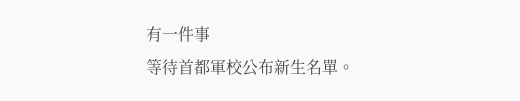有一件事
等待首都軍校公布新生名單。